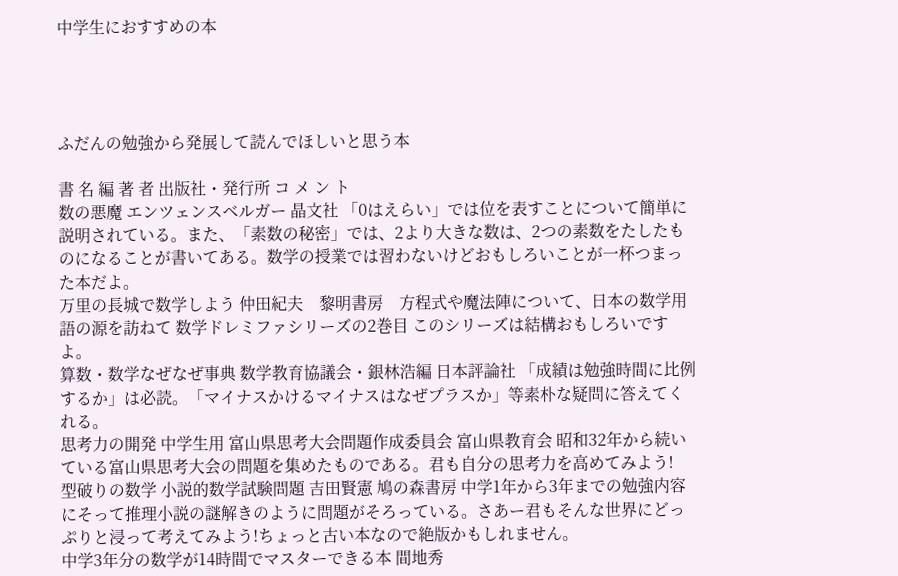中学生におすすめの本




ふだんの勉強から発展して読んでほしいと思う本

書 名 編 著 者 出版社・発行所 コ メ ン ト
数の悪魔 エンツェンスベルガー 晶文社 「0はえらい」では位を表すことについて簡単に説明されている。また、「素数の秘密」では、2より大きな数は、2つの素数をたしたものになることが書いてある。数学の授業では習わないけどおもしろいことが一杯つまった本だよ。
万里の長城で数学しよう 仲田紀夫    黎明書房    方程式や魔法陣について、日本の数学用語の源を訪ねて 数学ドレミファシリーズの2巻目 このシリーズは結構おもしろいですよ。
算数・数学なぜなぜ事典 数学教育協議会・銀林浩編 日本評論社 「成績は勉強時間に比例するか」は必読。「マイナスかけるマイナスはなぜプラスか」等素朴な疑問に答えてくれる。
思考力の開発 中学生用 富山県思考大会問題作成委員会 富山県教育会 昭和32年から続いている富山県思考大会の問題を集めたものである。君も自分の思考力を高めてみよう!
型破りの数学 小説的数学試験問題 吉田賢憲 鳩の森書房 中学1年から3年までの勉強内容にそって推理小説の謎解きのように問題がそろっている。さあー君もそんな世界にどっぷりと浸って考えてみよう!ちょっと古い本なので絶版かもしれません。
中学3年分の数学が14時間でマスターできる本 間地秀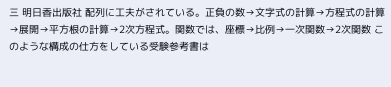三 明日香出版社 配列に工夫がされている。正負の数→文字式の計算→方程式の計算→展開→平方根の計算→2次方程式。関数では、座標→比例→一次関数→2次関数 このような構成の仕方をしている受験参考書は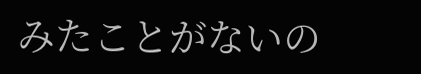みたことがないの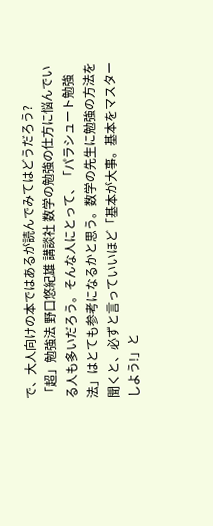で、大人向けの本ではあるが読んでみてはどうだろう?
「超」勉強法 野口悠紀雄 講談社 数学の勉強の仕方に悩んでいる人も多いだろう。そんな人にとって、「パラシュート勉強法」はとても参考になるかと思う。数学の先生に勉強の方法を聞くと、必ずと言っていいほど「基本が大事。基本をマスターしよう!」と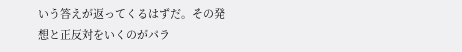いう答えが返ってくるはずだ。その発想と正反対をいくのがパラ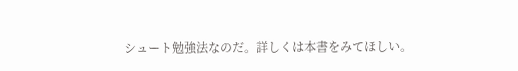シュート勉強法なのだ。詳しくは本書をみてほしい。